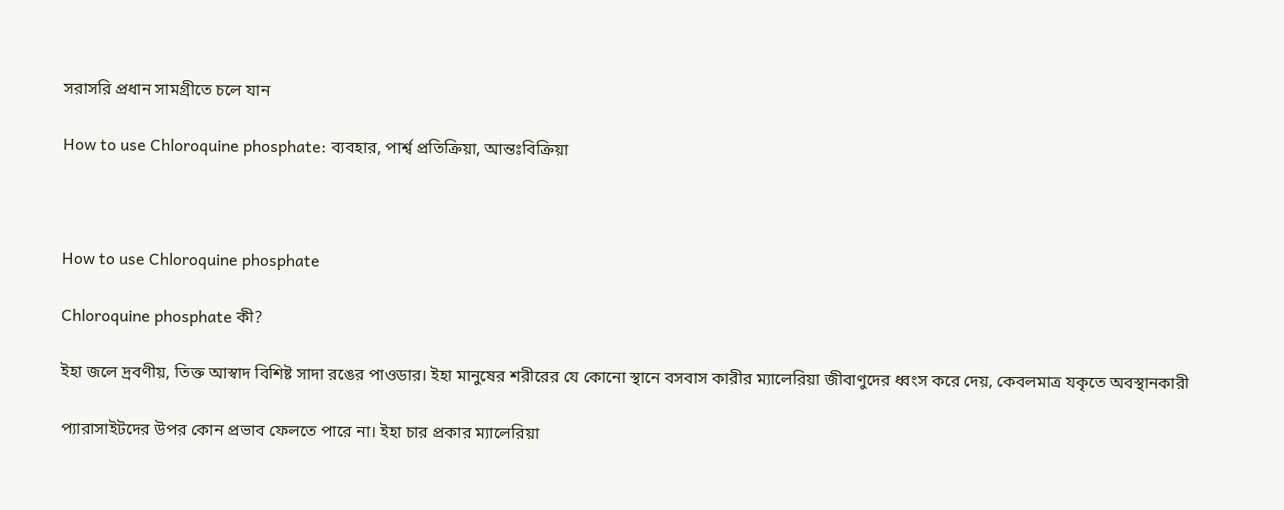সরাসরি প্রধান সামগ্রীতে চলে যান

How to use Chloroquine phosphate: ব্যবহার, পার্শ্ব প্রতিক্রিয়া, আন্তঃবিক্রিয়া



How to use Chloroquine phosphate

Chloroquine phosphate কী?

ইহা জলে দ্রবণীয়, তিক্ত আস্বাদ বিশিষ্ট সাদা রঙের পাওডার। ইহা মানুষের শরীরের যে কোনো স্থানে বসবাস কারীর ম্যালেরিয়া জীবাণুদের ধ্বংস করে দেয়, কেবলমাত্র যকৃতে অবস্থানকারী

প্যারাসাইটদের উপর কোন প্রভাব ফেলতে পারে না। ইহা চার প্রকার ম্যালেরিয়া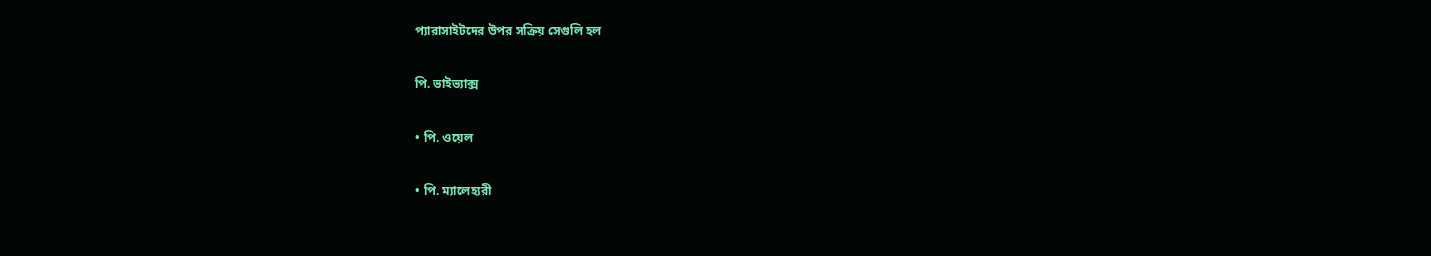প্যারাসাইটদের উপর সক্রিয় সেগুলি হল

পি. ভাইভ্যাক্স

• পি. ওয়েল

• পি. ম্যালেহ্যরী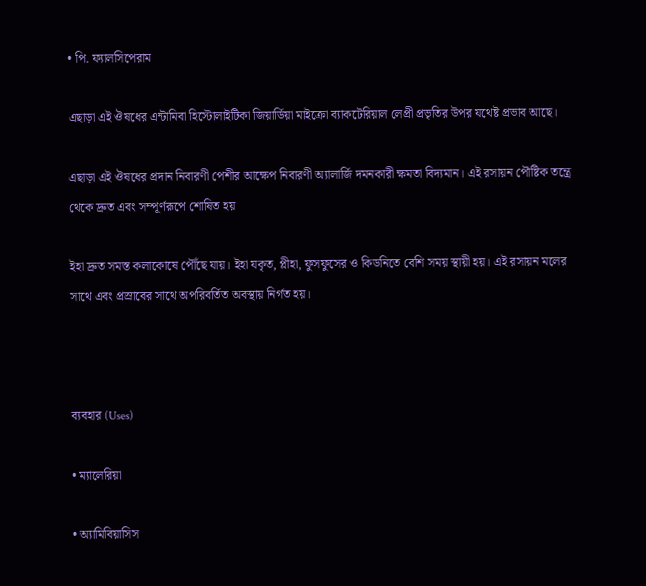• পি. ফ্যালসিপেরাম

এছাড়া এই ঔষধের এন্টামিবা হিস্টোলাইটিকা জিয়ার্ডিয়া মাইক্রো ব্যাকটেরিয়াল লেপ্রী প্রভৃতির উপর যথেষ্ট প্রভাব আছে।

এছাড়া এই ঔষধের প্রদান নিবারণী পেশীর আক্ষেপ নিবারণী অ্যালার্জি দমনকারী ক্ষমতা বিদ্যমান। এই রসায়ন পৌষ্টিক তন্ত্রে থেকে দ্রুত এবং সম্পূর্ণরূপে শোষিত হয়

ইহা দ্রুত সমস্ত কলাকোষে পৌঁছে যায়। ইহা যকৃত, প্লীহা, ফুসফুসের ও কিডনিতে বেশি সময় স্থায়ী হয়। এই রসায়ন মলের সাথে এবং প্রস্রাবের সাথে অপরিবর্তিত অবস্থায় নির্গত হয়।



ব্যবহার (Uses)

• ম্যালেরিয়া

• অ্যামিবিয়াসিস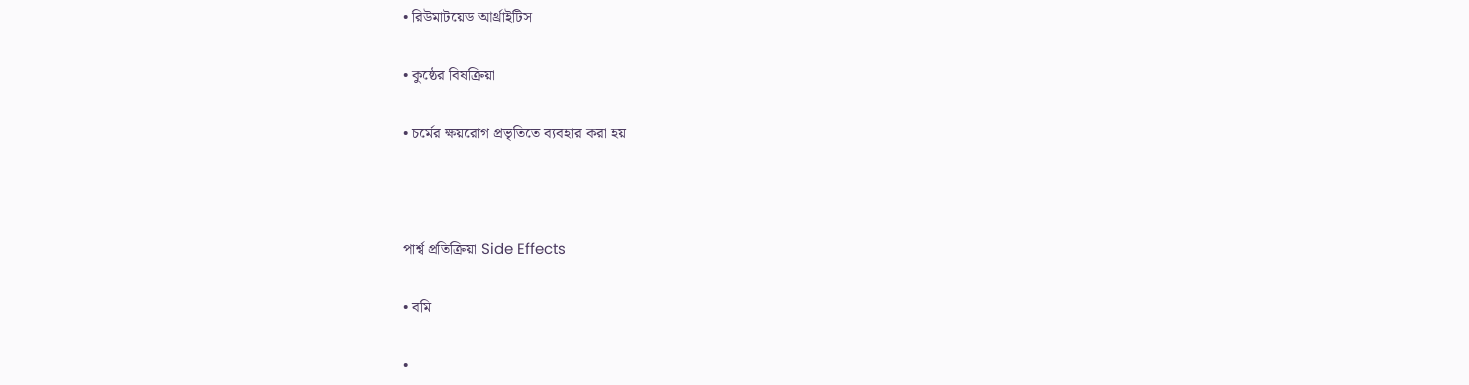• রিউমাটয়েড আর্থ্রাইটিস

• কুষ্ঠের বিষক্রিয়া

• চর্মের ক্ষয়রোগ প্রভৃতিতে ব্যবহার করা হয়



পার্শ্ব প্রতিক্রিয়া Side Effects

• বমি

•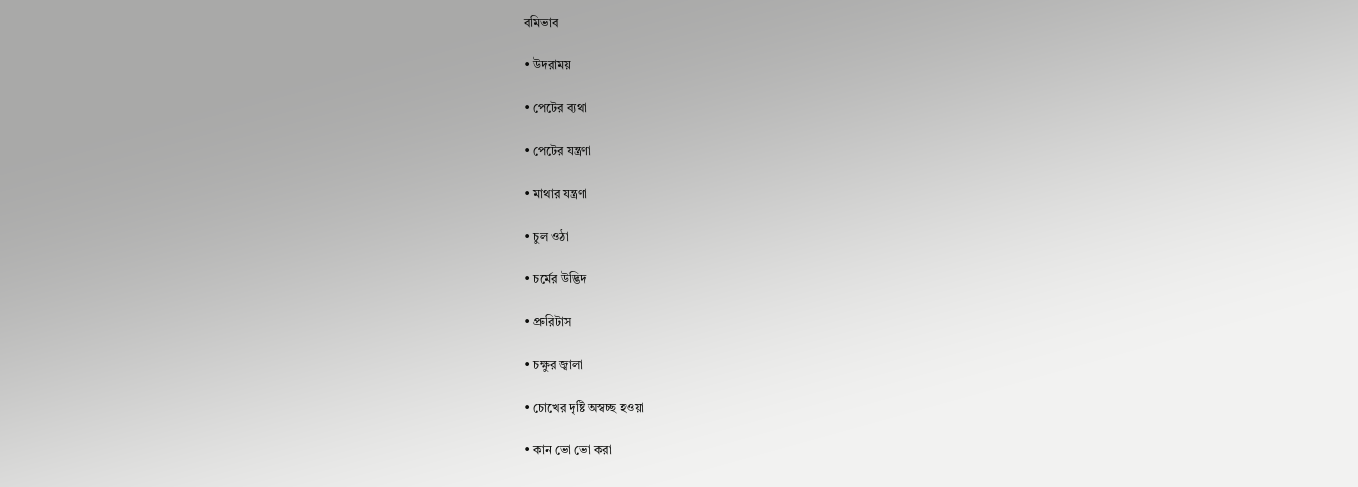বমিভাব

• উদরাময়

• পেটের ব্যথা

• পেটের যন্ত্রণা

• মাথার যন্ত্রণা

• চুল ওঠা

• চর্মের উদ্ভিদ

• প্রুরিটাস

• চক্ষুর জ্বালা

• চোখের দৃষ্টি অস্বচ্ছ হওয়া

• কান ভো ভো করা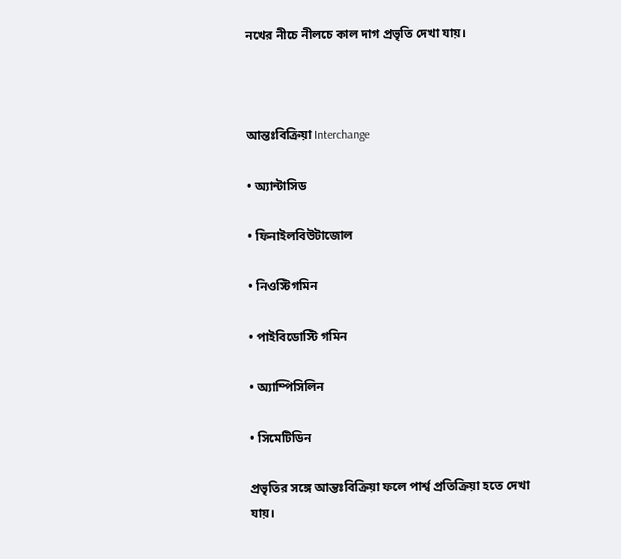নখের নীচে নীলচে কাল দাগ প্রভৃতি দেখা যায়।



আন্তঃবিক্রিয়া Interchange

• অ্যান্টাসিড

• ফিনাইলবিউটাজোল

• নিওস্টিগমিন

• পাইবিডোস্টি গমিন

• অ্যাম্পিসিলিন

• সিমেটিডিন

প্রভৃতির সঙ্গে আন্তঃবিক্রিয়া ফলে পার্শ্ব প্রতিক্রিয়া হতে দেখা যায়।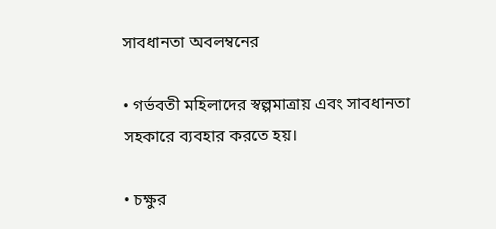সাবধানতা অবলম্বনের

• গর্ভবতী মহিলাদের স্বল্পমাত্রায় এবং সাবধানতা সহকারে ব্যবহার করতে হয়।

• চক্ষুর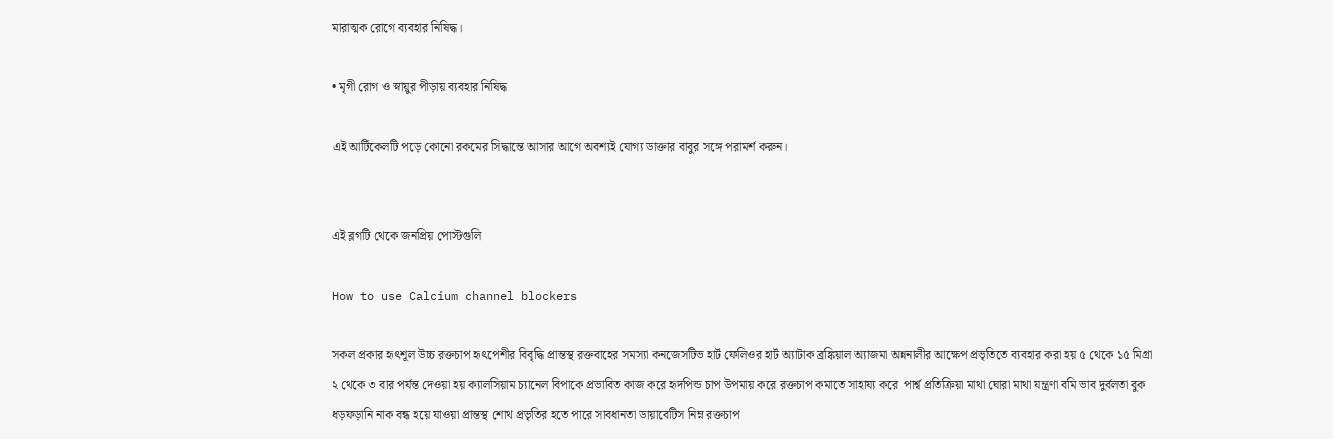মারাত্মক রোগে ব্যবহার নিষিদ্ধ।

• মৃগী রোগ ও স্নায়ুর পীড়ায় ব্যবহার নিষিদ্ধ

এই আর্টিকেলটি পড়ে কোনো রকমের সিদ্ধান্তে আসার আগে অবশ্যই যোগ্য ডাক্তার বাবুর সঙ্গে পরামর্শ করুন।


এই ব্লগটি থেকে জনপ্রিয় পোস্টগুলি

How to use Calcium channel blockers

সকল প্রকার হৃৎশূল উচ্চ রক্তচাপ হৃৎপেশীর বিবৃদ্ধি প্রান্তস্থ রক্তবাহের সমস্যা কনজেসটিভ হার্ট ফেলিওর হার্ট অ্যাটাক ব্রঙ্কিয়াল অ্যাজমা অন্ননালীর আক্ষেপ প্রভৃতিতে ব্যবহার করা হয় ৫ থেকে ১৫ মিগ্ৰা ২ থেকে ৩ বার পর্যন্ত দেওয়া হয় ক্যালসিয়াম চ্যানেল বিপাকে প্রভাবিত কাজ করে হৃদপিন্ড চাপ উপমায় করে রক্তচাপ কমাতে সাহায্য করে  পার্শ্ব প্রতিক্রিয়া মাথা ঘোরা মাথা যন্ত্রণা বমি ভাব দুর্বলতা বুক ধড়ফড়ানি নাক বন্ধ হয়ে যাওয়া প্রান্তস্থ শোথ প্রভৃতির হতে পারে সাবধানতা ডায়াবেটিস নিম্ন রক্তচাপ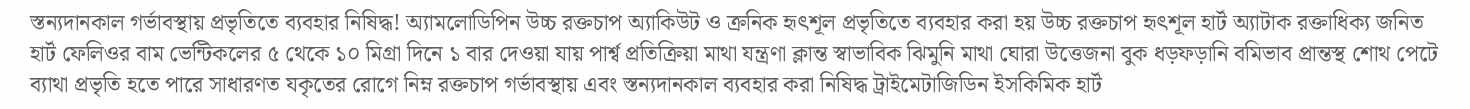স্তন্যদানকাল গর্ভাবস্থায় প্রভৃতিতে ব্যবহার নিষিদ্ধ! অ্যামলোডিপিন উচ্চ রক্তচাপ অ্যাকিউট ও ক্রনিক হৃৎশূল প্রভৃতিতে ব্যবহার করা হয় উচ্চ রক্তচাপ হৃৎশূল হার্ট অ্যাটাক রক্তাধিক্য জনিত হার্ট ফেলিওর বাম ভেন্টিকলের ৫ থেকে ১০ মিগ্ৰা দিনে ১ বার দেওয়া যায় পার্শ্ব প্রতিক্রিয়া মাথা যন্ত্রণা ক্লান্ত স্বাভাবিক ঝিমুনি মাথা ঘোরা উত্তেজনা বুক ধড়ফড়ানি বমিভাব প্রান্তস্থ শোথ পেটে ব্যাথা প্রভৃতি হতে পারে সাধারণত যকৃতের রোগে নিম্ন রক্তচাপ গর্ভাবস্থায় এবং স্তন্যদানকাল ব্যবহার করা নিষিদ্ধ ট্রাইমেটাজিডিন ইসকিমিক হার্ট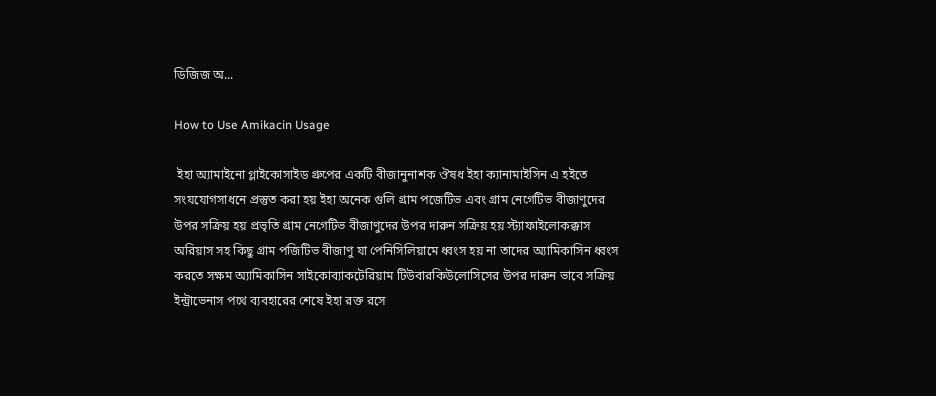ডিজিজ অ...

How to Use Amikacin Usage

 ইহা অ্যামাইনো গ্লাইকোসাইড গ্ৰুপের একটি বীজানুনাশক ঔষধ ইহা ক্যানামাইসিন এ হইতে সংযযোগসাধনে প্রস্তুত করা হয় ইহা অনেক গুলি গ্ৰাম পজেটিভ এবং গ্ৰাম নেগেটিভ বীজাণুদের উপর সক্রিয় হয় প্রভৃতি গ্ৰাম নেগেটিভ বীজাণুদের উপর দারুন সক্রিয় হয় স্ট্যাফাইলোকক্কাস অরিয়াস সহ কিছু গ্ৰাম পজিটিভ বীজাণু যা পেনিসিলিয়ামে ধ্বংস হয় না তাদের অ্যামিকাসিন ধ্বংস করতে সক্ষম অ্যামিকাসিন সাইকোব্যাকটেরিয়াম টিউবারকিউলোসিসের উপর দারুন ভাবে সক্রিয়  ইন্ট্রাভেনাস পথে ব্যবহারের শেষে ইহা রক্ত রসে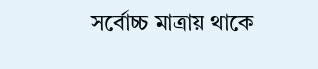সর্বোচ্চ মাত্রায় থাকে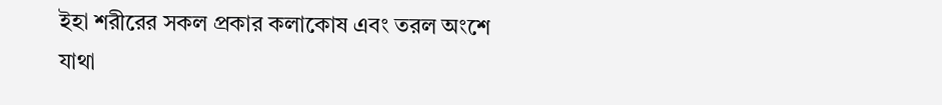ইহা শরীরের সকল প্রকার কলাকোষ এবং তরল অংশে যাথা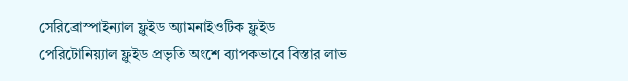সেরিব্রোস্পাইন্যাল ফ্লুইড অ্যামনাইওটিক ফ্লুইড পেরিটোনিয়্যাল ফ্লুইড প্রভৃতি অংশে ব্যাপকভাবে বিস্তার লাভ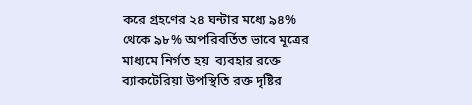করে গ্রহণের ২৪ ঘন্টার মধ্যে ৯৪% থেকে ৯৮% অপরিবর্তিত ভাবে মূত্রের মাধ্যমে নির্গত হয়  ব্যবহার রক্তে ব্যাকটেরিয়া উপস্থিতি রক্ত দৃষ্টির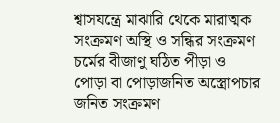শ্বাসযন্ত্রে মাঝারি থেকে মারাত্মক সংক্রমণ অস্থি ও সন্ধির সংক্রমণ চর্মের বীজাণু ঘঠিত পীড়া ও পোড়া বা পোড়াজনিত অস্ত্রোপচার জনিত সংক্রমণ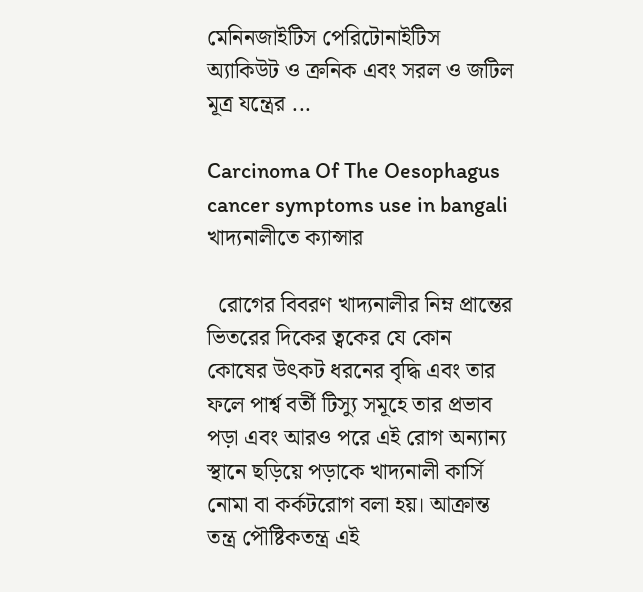মেনিনজাইটিস পেরিটোনাইটিস অ্যাকিউট ও ক্রনিক এবং সরল ও জটিল মূত্র যন্ত্রের ...

Carcinoma Of The Oesophagus cancer symptoms use in bangali খাদ্যনালীতে ক্যান্সার

  রোগের বিবরণ খাদ্যনালীর নিম্ন প্রান্তের ভিতরের দিকের ত্বকের যে কোন কোষের উৎকট ধরনের বৃদ্ধি এবং তার ফলে পার্শ্ব বর্তী টিস্যু সমূহে তার প্রভাব পড়া এবং আরও পরে এই রোগ অন্যান্য স্থানে ছড়িয়ে পড়াকে খাদ্যনালী কার্সি নোমা বা কর্কটরোগ বলা হয়। আক্রান্ত তন্ত্র পৌষ্টিকতন্ত্র এই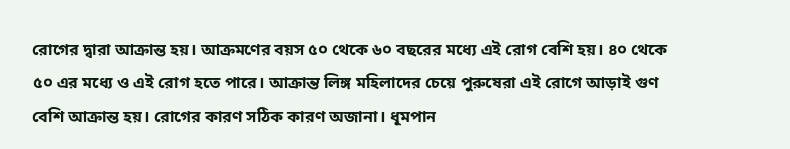রোগের দ্বারা আক্রান্ত হয়। আক্রমণের বয়স ৫০ থেকে ৬০ বছরের মধ্যে এই রোগ বেশি হয়। ৪০ থেকে ৫০ এর মধ্যে ও এই রোগ হতে পারে। আক্রান্ত লিঙ্গ মহিলাদের চেয়ে পুরুষেরা এই রোগে আড়াই গুণ বেশি আক্রান্ত হয়। রোগের কারণ সঠিক কারণ অজানা। ধূমপান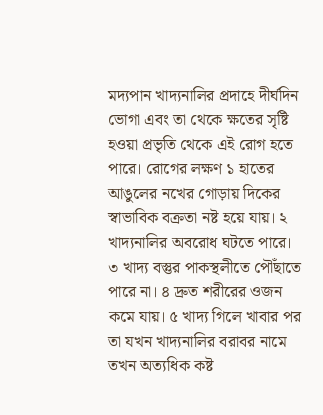মদ্যপান খাদ্যনালির প্রদাহে দীর্ঘদিন ভোগা এবং তা থেকে ক্ষতের সৃষ্টি হওয়া প্রভৃতি থেকে এই রোগ হতে পারে। রোগের লক্ষণ ১ হাতের আঙুলের নখের গোড়ায় দিকের স্বাভাবিক বক্রতা নষ্ট হয়ে যায়। ২ খাদ্যনালির অবরোধ ঘটতে পারে। ৩ খাদ্য বস্তুর পাকস্থলীতে পৌঁছাতে পারে না। ৪ দ্রুত শরীরের ওজন কমে যায়। ৫ খাদ্য গিলে খাবার পর তা যখন খাদ্যনালির বরাবর নামে তখন অত্যধিক কষ্ট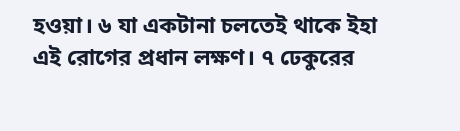হওয়া। ৬ যা একটানা চলতেই থাকে ইহা এই রোগের প্রধান লক্ষণ। ৭ ঢেকুরের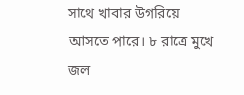সাথে খাবার উগরিয়ে আসতে পারে। ৮ রাত্রে মুখে জল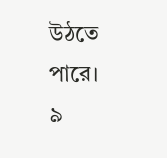উঠতে পারে। ৯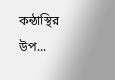কন্ঠাস্থির উপ...